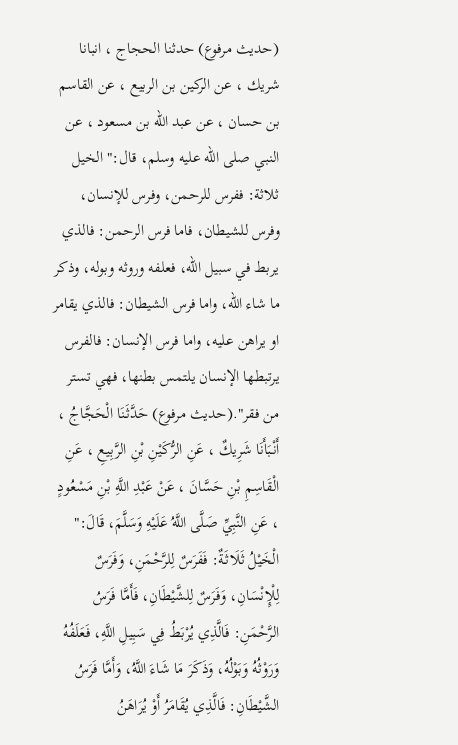(حديث مرفوع) حدثنا الحجاج ، انبانا شريك ، عن الركين بن الربيع ، عن القاسم بن حسان ، عن عبد الله بن مسعود ، عن النبي صلى الله عليه وسلم، قال:" الخيل ثلاثة: ففرس للرحمن، وفرس للإنسان، وفرس للشيطان، فاما فرس الرحمن: فالذي يربط في سبيل الله، فعلفه وروثه وبوله، وذكر ما شاء الله، واما فرس الشيطان: فالذي يقامر او يراهن عليه، واما فرس الإنسان: فالفرس يرتبطها الإنسان يلتمس بطنها، فهي تستر من فقر".(حديث مرفوع) حَدَّثَنَا الْحَجَّاجُ ، أَنْبَأَنَا شَرِيكٌ ، عَنِ الرُّكَيْنِ بْنِ الرَّبِيعِ ، عَنِ الْقَاسِمِ بْنِ حَسَّانَ ، عَنْ عَبْدِ اللَّهِ بْنِ مَسْعُودٍ ، عَنِ النَّبِيِّ صَلَّى اللَّهُ عَلَيْهِ وَسَلَّمَ، قَالَ:" الْخَيْلُ ثَلَاثَةٌ: فَفَرَسٌ لِلرَّحْمَنِ، وَفَرَسٌ لِلْإِنْسَانِ، وَفَرَسٌ لِلشَّيْطَانِ، فَأَمَّا فَرَسُ الرَّحْمَنِ: فَالَّذِي يُرْبَطُ فِي سَبِيلِ اللَّهِ، فَعَلَفُهُ وَرَوْثُهُ وَبَوْلُهُ، وَذَكَرَ مَا شَاءَ اللَّهُ، وَأَمَّا فَرَسُ الشَّيْطَانِ: فَالَّذِي يُقَامَرُ أَوْ يُرَاهَنُ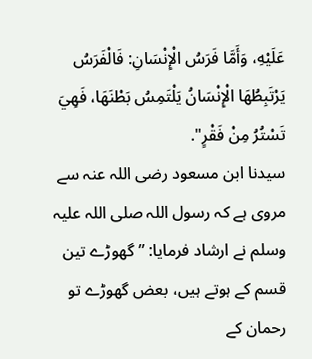عَلَيْهِ، وَأَمَّا فَرَسُ الْإِنْسَانِ: فَالْفَرَسُ يَرْتَبِطُهَا الْإِنْسَانُ يَلْتَمِسُ بَطْنَهَا، فَهِيَ تَسْتُرُ مِنْ فَقْرٍ".
سیدنا ابن مسعود رضی اللہ عنہ سے مروی ہے کہ رسول اللہ صلی اللہ علیہ وسلم نے ارشاد فرمایا: ”گھوڑے تین قسم کے ہوتے ہیں، بعض گھوڑے تو رحمان کے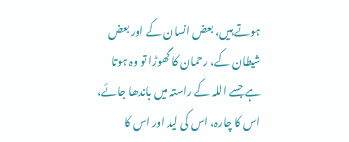ہوتے ہیں، بعض انسان کے اور بعض شیطان کے، رحمان کا گھوڑا تو وہ ہوتا ہے جسے اللہ کے راستہ میں باندھا جائے، اس کا چارہ، اس کی لید اور اس کا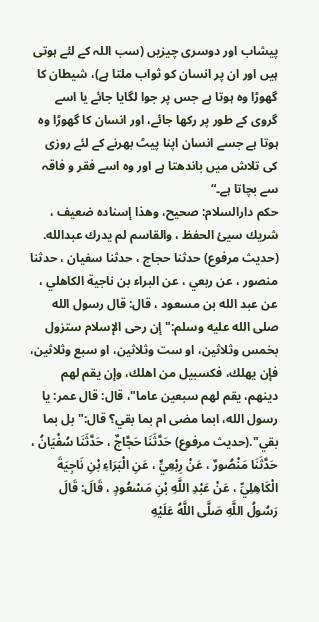پیشاب اور دوسری چیزیں (سب اللہ کے لئے ہوتی ہیں اور ان پر انسان کو ثواب ملتا ہے)، شیطان کا گھوڑا وہ ہوتا ہے جس پر جوا لگایا جائے یا اسے گروی کے طور پر رکھا جائے، اور انسان کا گھوڑا وہ ہوتا ہے جسے انسان اپنا پیٹ بھرنے کے لئے روزی کی تلاش میں باندھتا ہے اور وہ اسے فقر و فاقہ سے بچاتا ہے۔“
حكم دارالسلام: صحيح، وهذا إسناده ضعيف ، شريك سيئ الحفظ ، والقاسم لم يدرك عبدالله.
(حديث مرفوع) حدثنا حجاج ، حدثنا سفيان ، حدثنا منصور ، عن ربعي ، عن البراء بن ناجية الكاهلي ، عن عبد الله بن مسعود ، قال: قال رسول الله صلى الله عليه وسلم:" إن رحى الإسلام ستزول بخمس وثلاثين، او ست وثلاثين، او سبع وثلاثين، فإن يهلك، فكسبيل من اهلك، وإن يقم لهم دينهم، يقم لهم سبعين عاما"، قال: قال عمر: يا رسول الله، ابما مضى ام بما بقي؟ قال:" بل بما بقي".(حديث مرفوع) حَدَّثَنَا حَجَّاجٌ ، حَدَّثَنَا سُفْيَانُ ، حَدَّثَنَا مَنْصُورٌ ، عَنْ رِبْعِيٍّ ، عَنِ الْبَرَاءِ بْنِ نَاجِيَةَ الْكَاهِلِيِّ ، عَنْ عَبْدِ اللَّهِ بْنِ مَسْعُودٍ ، قَالَ: قَالَ رَسُولُ اللَّهِ صَلَّى اللَّهُ عَلَيْهِ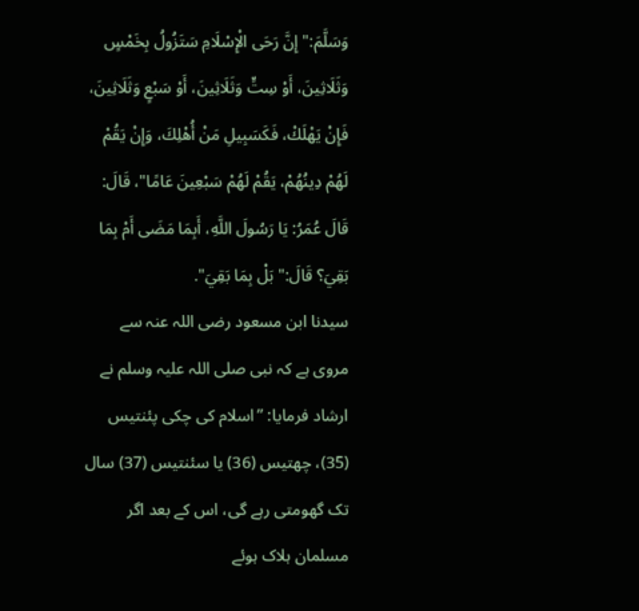وَسَلَّمَ:" إِنَّ رَحَى الْإِسْلَامِ سَتَزُولُ بِخَمْسٍ وَثَلَاثِينَ، أَوْ سِتٍّ وَثَلَاثِينَ، أَوْ سَبْعٍ وَثَلَاثِينَ، فَإِنْ يَهْلَكْ، فَكَسَبِيلِ مَنْ أُهْلِكَ، وَإِنْ يَقُمْ لَهُمْ دِينُهُمْ، يَقُمْ لَهُمْ سَبْعِينَ عَامًا"، قَالَ: قَالَ عُمَرُ: يَا رَسُولَ اللَّهِ، أَبِمَا مَضَى أَمْ بِمَا بَقِيَ؟ قَالَ:" بَلْ بِمَا بَقِيَ".
سیدنا ابن مسعود رضی اللہ عنہ سے مروی ہے کہ نبی صلی اللہ علیہ وسلم نے ارشاد فرمایا: ”اسلام کی چکی پئنتیس (35)، چھتیس (36) یا سئنتیس (37) سال تک گھومتی رہے گی، اس کے بعد اگر مسلمان ہلاک ہوئے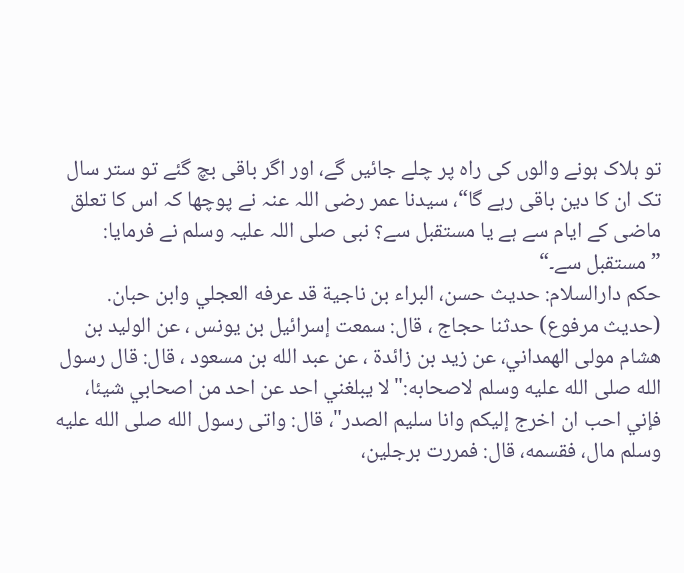تو ہلاک ہونے والوں کی راہ پر چلے جائیں گے، اور اگر باقی بچ گئے تو ستر سال تک ان کا دین باقی رہے گا“، سیدنا عمر رضی اللہ عنہ نے پوچھا کہ اس کا تعلق ماضی کے ایام سے ہے یا مستقبل سے؟ نبی صلی اللہ علیہ وسلم نے فرمایا: ”مستقبل سے۔“
حكم دارالسلام: حديث حسن، البراء بن ناجية قد عرفه العجلي وابن حبان.
(حديث مرفوع) حدثنا حجاج ، قال: سمعت إسرائيل بن يونس ، عن الوليد بن هشام مولى الهمداني، عن زيد بن زائدة ، عن عبد الله بن مسعود ، قال: قال رسول الله صلى الله عليه وسلم لاصحابه:" لا يبلغني احد عن احد من اصحابي شيئا، فإني احب ان اخرج إليكم وانا سليم الصدر"، قال: واتى رسول الله صلى الله عليه وسلم مال، فقسمه، قال: فمررت برجلين،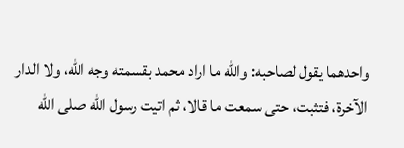واحدهما يقول لصاحبه: والله ما اراد محمد بقسمته وجه الله، ولا الدار الآخرة، فتثبت، حتى سمعت ما قالا، ثم اتيت رسول الله صلى الله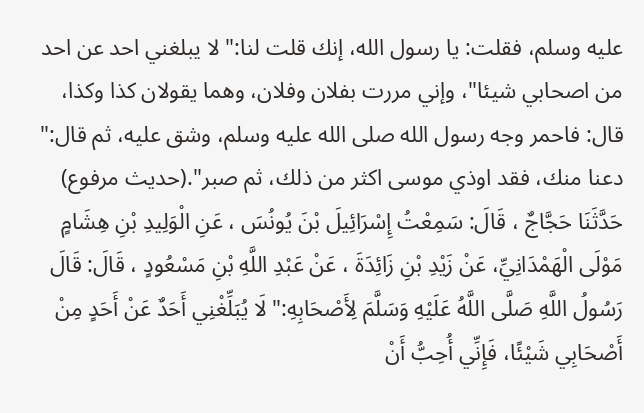عليه وسلم، فقلت: يا رسول الله، إنك قلت لنا:" لا يبلغني احد عن احد من اصحابي شيئا"، وإني مررت بفلان وفلان، وهما يقولان كذا وكذا، قال: فاحمر وجه رسول الله صلى الله عليه وسلم، وشق عليه، ثم قال:" دعنا منك، فقد اوذي موسى اكثر من ذلك، ثم صبر".(حديث مرفوع) حَدَّثَنَا حَجَّاجٌ ، قَالَ: سَمِعْتُ إِسْرَائِيلَ بْنَ يُونُسَ ، عَنِ الْوَلِيدِ بْنِ هِشَامٍ مَوْلَى الْهَمْدَانِيِّ، عَنْ زَيْدِ بْنِ زَائِدَةَ ، عَنْ عَبْدِ اللَّهِ بْنِ مَسْعُودٍ ، قَالَ: قَالَ رَسُولُ اللَّهِ صَلَّى اللَّهُ عَلَيْهِ وَسَلَّمَ لِأَصْحَابِهِ:" لَا يُبَلِّغْنِي أَحَدٌ عَنْ أَحَدٍ مِنْ أَصْحَابِي شَيْئًا، فَإِنِّي أُحِبُّ أَنْ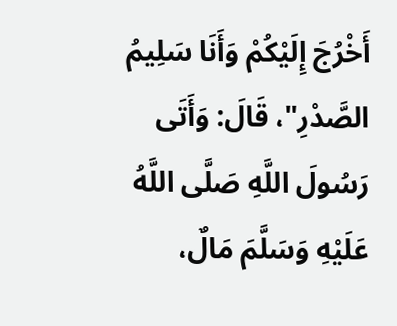أَخْرُجَ إِلَيْكُمْ وَأَنَا سَلِيمُ الصَّدْرِ"، قَالَ: وَأَتَى رَسُولَ اللَّهِ صَلَّى اللَّهُ عَلَيْهِ وَسَلَّمَ مَالٌ،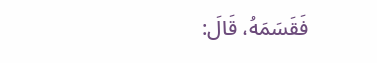فَقَسَمَهُ، قَالَ: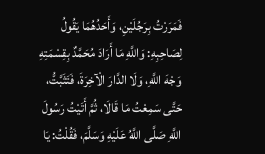فَمَرَرْتُ بِرَجُلَيْنِ، وَأَحَدُهُمَا يَقُولُ لِصَاحِبِهِ: وَاللَّهِ مَا أَرَادَ مُحَمَّدٌ بِقِسْمَتِهِ وَجْهَ اللَّهِ، وَلَا الدَّارَ الْآخِرَةَ، فَتَثَبَّتُّ، حَتَّى سَمِعْتُ مَا قَالَا، ثُمَّ أَتَيْتُ رَسُولَ اللَّهِ صَلَّى اللَّهُ عَلَيْهِ وَسَلَّمَ، فَقُلْتُ: يَا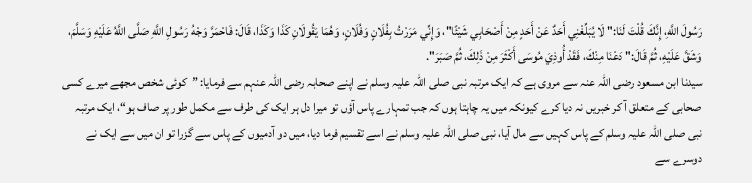رَسُولَ اللَّهِ، إِنَّكَ قُلْتَ لَنَا:" لَا يُبَلِّغْنِي أَحَدٌ عَنْ أَحَدٍ مِنْ أَصْحَابِي شَيْئًا"، وَإِنِّي مَرَرْتُ بِفُلَانٍ وَفُلَانٍ، وَهُمَا يَقُولَانِ كَذَا وَكَذَا، قَالَ: فَاحْمَرَّ وَجْهُ رَسُولِ اللَّهِ صَلَّى اللَّهُ عَلَيْهِ وَسَلَّمَ، وَشَقَّ عَلَيْهِ، ثُمَّ قَالَ:" دَعْنَا مِنْكَ، فَقَدْ أُوذِيَ مُوسَى أَكْثَرَ مِنْ ذَلِكَ، ثُمَّ صَبَرَ".
سیدنا ابن مسعود رضی اللہ عنہ سے مروی ہے کہ ایک مرتبہ نبی صلی اللہ علیہ وسلم نے اپنے صحابہ رضی اللہ عنہم سے فرمایا: ”کوئی شخص مجھے میرے کسی صحابی کے متعلق آ کر خبریں نہ دیا کرے کیونکہ میں یہ چاہتا ہوں کہ جب تمہارے پاس آؤں تو میرا دل ہر ایک کی طرف سے مکمل طور پر صاف ہو“، ایک مرتبہ نبی صلی اللہ علیہ وسلم کے پاس کہیں سے مال آیا، نبی صلی اللہ علیہ وسلم نے اسے تقسیم فرما دیا، میں دو آدمیوں کے پاس سے گزرا تو ان میں سے ایک نے دوسرے سے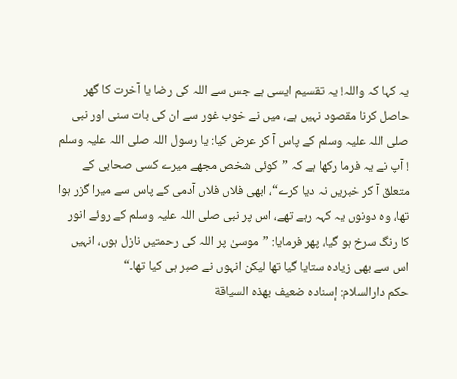یہ کہا کہ واللہ! یہ تقسیم ایسی ہے جس سے اللہ کی رضا یا آخرت کا گھر حاصل کرنا مقصود نہیں ہے، میں نے خوب غور سے ان کی بات سنی اور نبی صلی اللہ علیہ وسلم کے پاس آ کر عرض کیا: یا رسول اللہ صلی اللہ علیہ وسلم ! آپ نے یہ فرما رکھا ہے کہ ”کوئی شخص مجھے میرے کسی صحابی کے متعلق آ کر خبریں نہ دیا کرے“، ابھی فلاں فلاں آدمی کے پاس سے میرا گزر ہوا تھا، وہ دونوں یہ کہہ رہے تھے، اس پر نبی صلی اللہ علیہ وسلم کے روئے انور کا رنگ سرخ ہو گیا، پھر فرمایا: ”موسیٰ پر اللہ کی رحمتیں نازل ہوں، انہیں اس سے بھی زیادہ ستایا گیا تھا لیکن انہوں نے صبر ہی کیا تھا۔“
حكم دارالسلام: إسناده ضعيف بهذه السياقة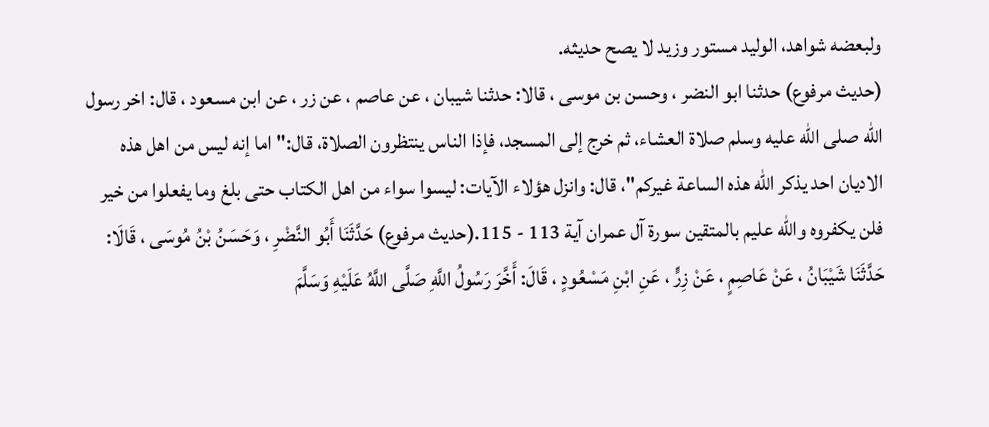ولبعضه شواهد، الوليد مستور وزيد لا يصح حديثه.
(حديث مرفوع) حدثنا ابو النضر ، وحسن بن موسى ، قالا: حدثنا شيبان ، عن عاصم ، عن زر ، عن ابن مسعود ، قال: اخر رسول الله صلى الله عليه وسلم صلاة العشاء، ثم خرج إلى المسجد، فإذا الناس ينتظرون الصلاة، قال:" اما إنه ليس من اهل هذه الاديان احد يذكر الله هذه الساعة غيركم"، قال: وانزل هؤلاء الآيات: ليسوا سواء من اهل الكتاب حتى بلغ وما يفعلوا من خير فلن يكفروه والله عليم بالمتقين سورة آل عمران آية 113 - 115.(حديث مرفوع) حَدَّثَنَا أَبُو النَّضْرِ ، وَحَسَنُ بْنُ مُوسَى ، قَالَا: حَدَّثَنَا شَيْبَانُ ، عَنْ عَاصِمٍ ، عَنْ زِرٍّ ، عَنِ ابْنِ مَسْعُودٍ ، قَالَ: أَخَّرَ رَسُولُ اللَّهِ صَلَّى اللَّهُ عَلَيْهِ وَسَلَّمَ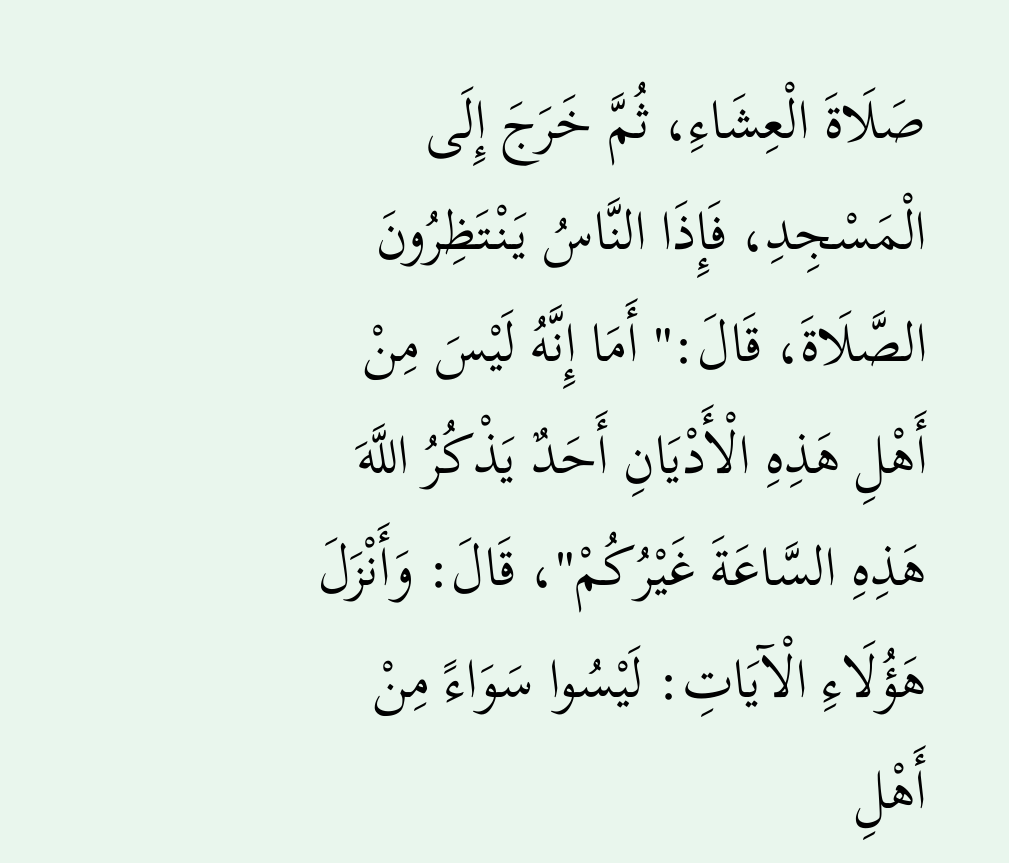صَلَاةَ الْعِشَاءِ، ثُمَّ خَرَجَ إِلَى الْمَسْجِدِ، فَإِذَا النَّاسُ يَنْتَظِرُونَ الصَّلَاةَ، قَالَ:" أَمَا إِنَّهُ لَيْسَ مِنْ أَهْلِ هَذِهِ الْأَدْيَانِ أَحَدٌ يَذْكُرُ اللَّهَ هَذِهِ السَّاعَةَ غَيْرُكُمْ"، قَالَ: وَأَنْزَلَ هَؤُلَاءِ الْآيَاتِ: لَيْسُوا سَوَاءً مِنْ أَهْلِ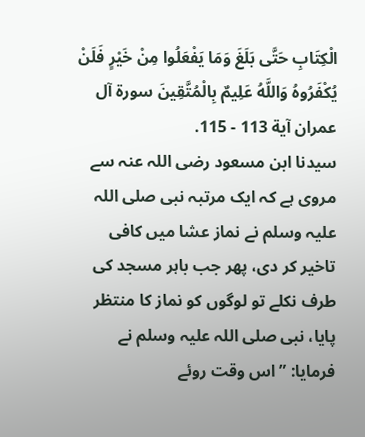الْكِتَابِ حَتَّى بَلَغَ وَمَا يَفْعَلُوا مِنْ خَيْرٍ فَلَنْ يُكْفَرُوهُ وَاللَّهُ عَلِيمٌ بِالْمُتَّقِينَ سورة آل عمران آية 113 - 115.
سیدنا ابن مسعود رضی اللہ عنہ سے مروی ہے کہ ایک مرتبہ نبی صلی اللہ علیہ وسلم نے نماز عشا میں کافی تاخیر کر دی، پھر جب باہر مسجد کی طرف نکلے تو لوگوں کو نماز کا منتظر پایا، نبی صلی اللہ علیہ وسلم نے فرمایا: ”اس وقت روئے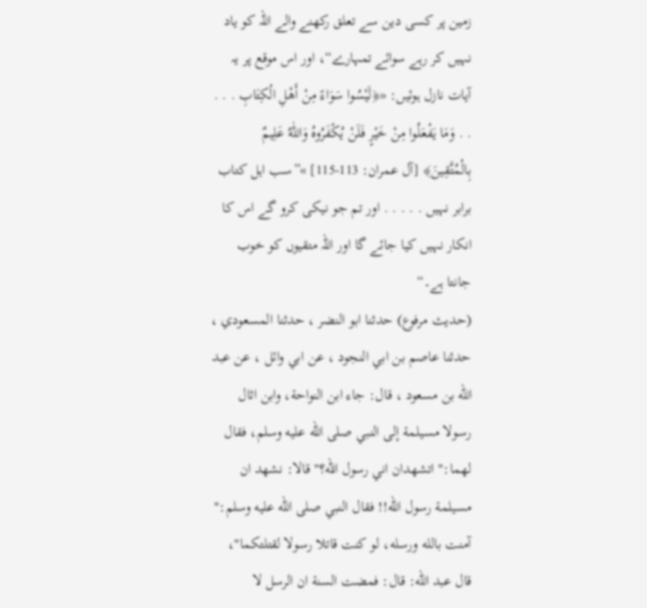زمین پر کسی دین سے تعلق رکھنے والے اللہ کو یاد نہیں کر رہے سوائے تمہارے“، اور اس موقع پر یہ آیات نازل ہوئیں: «﴿لَيْسُوا سَوَاءً مِنْ أَهْلِ الْكِتَابِ . . . . . وَمَا يَفْعَلُوا مِنْ خَيْرٍ فَلَنْ يُكْفَرُوهُ وَاللّٰهُ عَلِيمٌ بِالْمُتَّقِينَ﴾ [آل عمران: 113-115] »”سب اہل کتاب برابر نہیں . . . . . اور تم جو نیکی کرو گے اس کا انکار نہیں کیا جائے گا اور اللہ متقیوں کو خوب جانتا ہے۔“
(حديث مرفوع) حدثنا ابو النضر ، حدثنا المسعودي ، حدثنا عاصم بن ابي النجود ، عن ابي وائل ، عن عبد الله بن مسعود ، قال: جاء ابن النواحة، وابن اثال رسولا مسيلمة إلى النبي صلى الله عليه وسلم، فقال لهما:" اتشهدان اني رسول الله؟" قالا: نشهد ان مسيلمة رسول الله!! فقال النبي صلى الله عليه وسلم:" آمنت بالله ورسله، لو كنت قاتلا رسولا لقتلتكما"، قال عبد الله: قال: فمضت السنة ان الرسل لا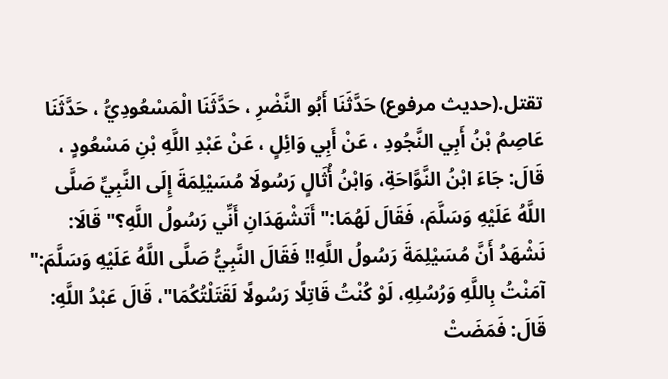تقتل.(حديث مرفوع) حَدَّثَنَا أَبُو النَّضْرِ ، حَدَّثَنَا الْمَسْعُودِيُّ ، حَدَّثَنَا عَاصِمُ بْنُ أَبِي النَّجُودِ ، عَنْ أَبِي وَائِلٍ ، عَنْ عَبْدِ اللَّهِ بْنِ مَسْعُودٍ ، قَالَ: جَاءَ ابْنُ النَّوَّاحَةِ، وَابْنُ أُثَالٍ رَسُولَا مُسَيْلِمَةَ إِلَى النَّبِيِّ صَلَّى اللَّهُ عَلَيْهِ وَسَلَّمَ، فَقَالَ لَهُمَا:" أَتَشْهَدَانِ أَنِّي رَسُولُ اللَّهِ؟" قَالَا: نَشْهَدُ أَنَّ مُسَيْلِمَةَ رَسُولُ اللَّهِ!! فَقَالَ النَّبِيُّ صَلَّى اللَّهُ عَلَيْهِ وَسَلَّمَ:" آمَنْتُ بِاللَّهِ وَرُسُلِهِ، لَوْ كُنْتُ قَاتِلًا رَسُولًا لَقَتَلْتُكُمَا"، قَالَ عَبْدُ اللَّهِ: قَالَ: فَمَضَتْ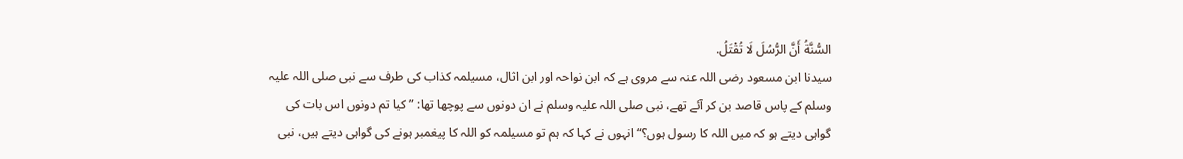السُّنَّةُ أَنَّ الرُّسُلَ لَا تُقْتَلُ.
سیدنا ابن مسعود رضی اللہ عنہ سے مروی ہے کہ ابن نواحہ اور ابن اثال، مسیلمہ کذاب کی طرف سے نبی صلی اللہ علیہ وسلم کے پاس قاصد بن کر آئے تھے، نبی صلی اللہ علیہ وسلم نے ان دونوں سے پوچھا تھا: ”کیا تم دونوں اس بات کی گواہی دیتے ہو کہ میں اللہ کا رسول ہوں؟“ انہوں نے کہا کہ ہم تو مسیلمہ کو اللہ کا پیغمبر ہونے کی گواہی دیتے ہیں، نبی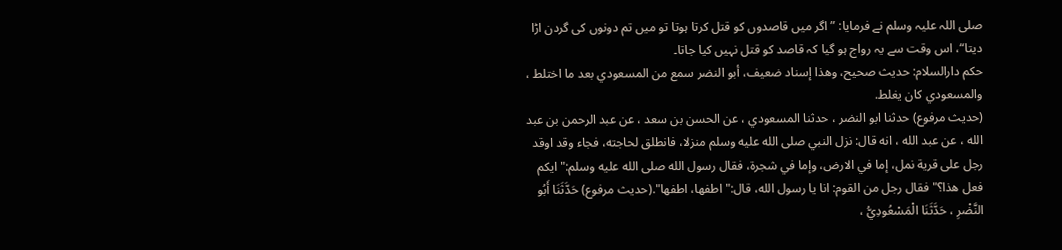صلی اللہ علیہ وسلم نے فرمایا: ”اگر میں قاصدوں کو قتل کرتا ہوتا تو میں تم دونوں کی گردن اڑا دیتا“، اس وقت سے یہ رواج ہو گیا کہ قاصد کو قتل نہیں کیا جاتا۔
حكم دارالسلام: حديث صحيح، وهذا إسناد ضعيف، أبو النضر سمع من المسعودي بعد ما اختلط ، والمسعودي كان يغلط.
(حديث مرفوع) حدثنا ابو النضر ، حدثنا المسعودي ، عن الحسن بن سعد ، عن عبد الرحمن بن عبد الله ، عن عبد الله ، انه قال: نزل النبي صلى الله عليه وسلم منزلا، فانطلق لحاجته، فجاء وقد اوقد رجل على قرية نمل، إما في الارض، وإما في شجرة، فقال رسول الله صلى الله عليه وسلم:" ايكم فعل هذا؟" فقال رجل من القوم: انا يا رسول الله، قال:" اطفها، اطفها".(حديث مرفوع) حَدَّثَنَا أَبُو النَّضْرِ ، حَدَّثَنَا الْمَسْعُودِيُّ ،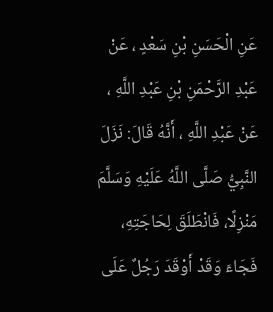عَنِ الْحَسَنِ بْنِ سَعْدٍ ، عَنْ عَبْدِ الرَّحْمَنِ بْنِ عَبْدِ اللَّهِ ، عَنْ عَبْدِ اللَّهِ ، أَنَّهُ قَالَ: نَزَلَ النَّبِيُّ صَلَّى اللَّهُ عَلَيْهِ وَسَلَّمَ مَنْزِلًا، فَانْطَلَقَ لِحَاجَتِهِ، فَجَاءَ وَقَدْ أَوْقَدَ رَجُلٌ عَلَى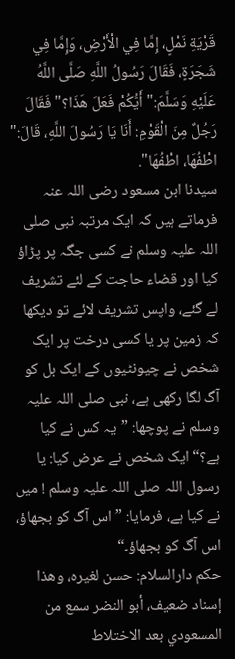قَرْيَةِ نَمْلٍ، إِمَّا فِي الْأَرْضِ، وَإِمَّا فِي شَجَرَةٍ، فَقَالَ رَسُولُ اللَّهِ صَلَّى اللَّهُ عَلَيْهِ وَسَلَّمَ:" أَيُّكُمْ فَعَلَ هَذَا؟" فَقَالَ رَجُلٌ مِنَ الْقَوْمِ: أَنَا يَا رَسُولَ اللَّهِ، قَالَ:" اطْفُهَا، اطْفُهَا".
سیدنا ابن مسعود رضی اللہ عنہ فرماتے ہیں کہ ایک مرتبہ نبی صلی اللہ علیہ وسلم نے کسی جگہ پر پڑاؤ کیا اور قضاء حاجت کے لئے تشریف لے گئے، واپس تشریف لائے تو دیکھا کہ زمین پر یا کسی درخت پر ایک شخص نے چیونٹیوں کے ایک بل کو آگ لگا رکھی ہے، نبی صلی اللہ علیہ وسلم نے پوچھا: ”یہ کس نے کیا ہے؟“ ایک شخص نے عرض کیا: یا رسول اللہ صلی اللہ علیہ وسلم ! میں نے کیا ہے، فرمایا: ”اس آگ کو بجھاؤ، اس آگ کو بجھاؤ۔“
حكم دارالسلام: حسن لغيره، وهذا إسناد ضعيف، أبو النضر سمع من المسعودي بعد الاختلاط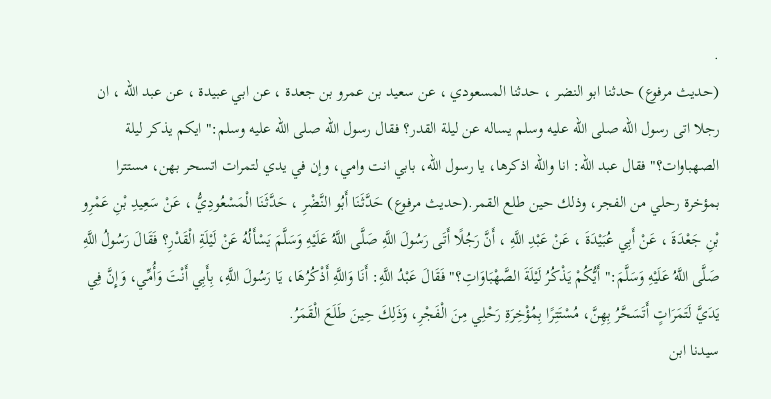.
(حديث مرفوع) حدثنا ابو النضر ، حدثنا المسعودي ، عن سعيد بن عمرو بن جعدة ، عن ابي عبيدة ، عن عبد الله ، ان رجلا اتى رسول الله صلى الله عليه وسلم يساله عن ليلة القدر؟ فقال رسول الله صلى الله عليه وسلم:" ايكم يذكر ليلة الصهباوات؟" فقال عبد الله: انا والله اذكرها، يا رسول الله، بابي انت وامي، وإن في يدي لتمرات اتسحر بهن، مستترا بمؤخرة رحلي من الفجر، وذلك حين طلع القمر.(حديث مرفوع) حَدَّثَنَا أَبُو النَّضْرِ ، حَدَّثَنَا الْمَسْعُودِيُّ ، عَنْ سَعِيدِ بْنِ عَمْرِو بْنِ جَعْدَةَ ، عَنْ أَبِي عُبَيْدَةَ ، عَنْ عَبْدِ اللَّهِ ، أَنَّ رَجُلًا أَتَى رَسُولَ اللَّهِ صَلَّى اللَّهُ عَلَيْهِ وَسَلَّمَ يَسْأَلُهُ عَنْ لَيْلَةِ الْقَدْرِ؟ فَقَالَ رَسُولُ اللَّهِ صَلَّى اللَّهُ عَلَيْهِ وَسَلَّمَ:" أَيُّكُمْ يَذْكُرُ لَيْلَةَ الصَّهْبَاوَاتِ؟" فَقَالَ عَبْدُ اللَّهِ: أَنَا وَاللَّهِ أَذْكُرُهَا، يَا رَسُولَ اللَّهِ، بِأَبِي أَنْتَ وَأُمِّي، وَإِنَّ فِي يَدَيَّ لَتَمَرَاتٍ أَتَسَحَّرُ بِهِنَّ، مُسْتَتِرًا بِمُؤْخِرَةِ رَحْلِي مِنَ الْفَجْرِ، وَذَلِكَ حِينَ طَلَعَ الْقَمَرُ.
سیدنا ابن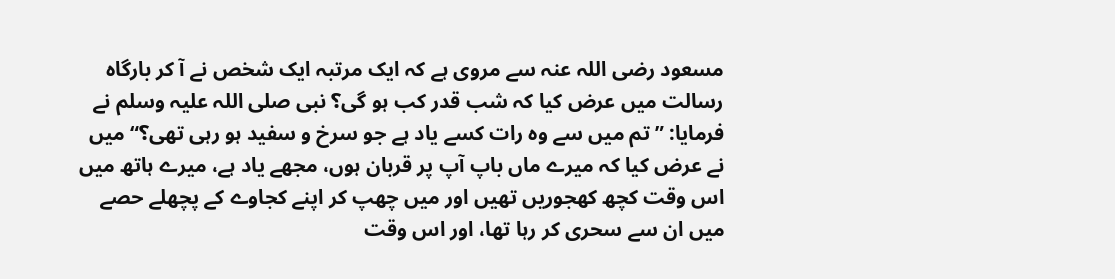مسعود رضی اللہ عنہ سے مروی ہے کہ ایک مرتبہ ایک شخص نے آ کر بارگاہ رسالت میں عرض کیا کہ شب قدر کب ہو گی؟ نبی صلی اللہ علیہ وسلم نے فرمایا: ”تم میں سے وہ رات کسے یاد ہے جو سرخ و سفید ہو رہی تھی؟“ میں نے عرض کیا کہ میرے ماں باپ آپ پر قربان ہوں، مجھے یاد ہے، میرے ہاتھ میں اس وقت کچھ کھجوریں تھیں اور میں چھپ کر اپنے کجاوے کے پچھلے حصے میں ان سے سحری کر رہا تھا، اور اس وقت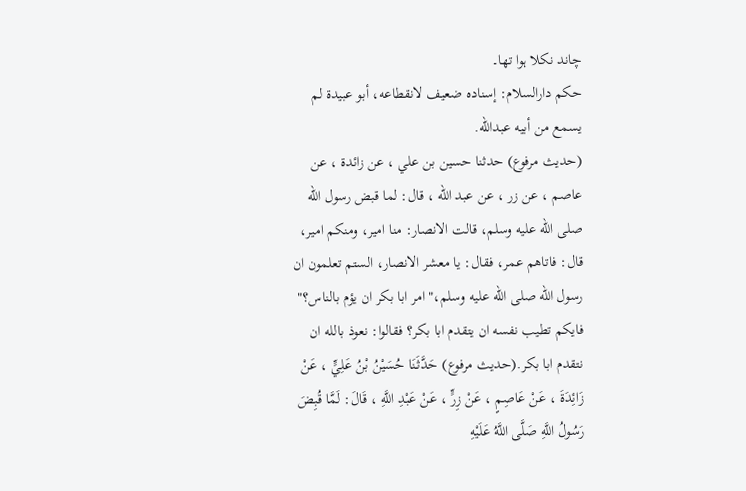چاند نکلا ہوا تھا۔
حكم دارالسلام: إسناده ضعيف لانقطاعه، أبو عبيدة لم يسمع من أبيه عبدالله.
(حديث مرفوع) حدثنا حسين بن علي ، عن زائدة ، عن عاصم ، عن زر ، عن عبد الله ، قال: لما قبض رسول الله صلى الله عليه وسلم، قالت الانصار: منا امير، ومنكم امير، قال: فاتاهم عمر، فقال: يا معشر الانصار، الستم تعلمون ان رسول الله صلى الله عليه وسلم،" امر ابا بكر ان يؤم بالناس؟" فايكم تطيب نفسه ان يتقدم ابا بكر؟ فقالوا: نعوذ بالله ان نتقدم ابا بكر.(حديث مرفوع) حَدَّثَنَا حُسَيْنُ بْنُ عَلِيٍّ ، عَنْ زَائِدَةَ ، عَنْ عَاصِمٍ ، عَنْ زِرٍّ ، عَنْ عَبْدِ اللَّهِ ، قَالَ: لَمَّا قُبِضَ رَسُولُ اللَّهِ صَلَّى اللَّهُ عَلَيْهِ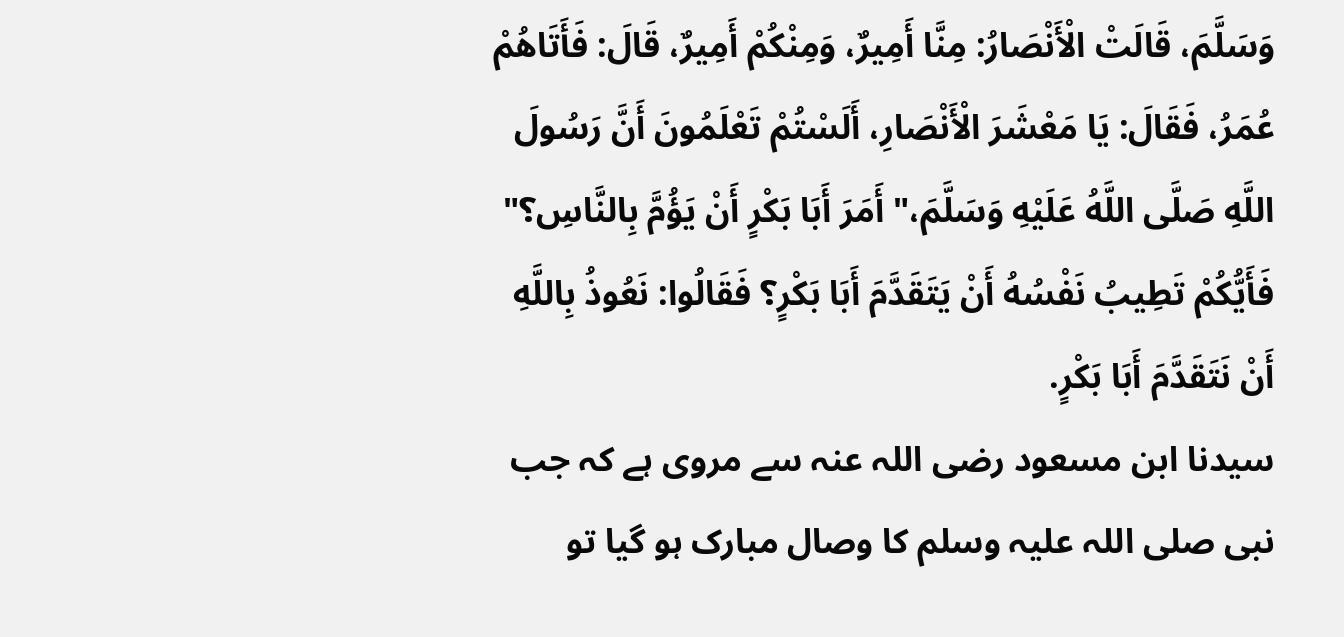وَسَلَّمَ، قَالَتْ الْأَنْصَارُ: مِنَّا أَمِيرٌ، وَمِنْكُمْ أَمِيرٌ، قَالَ: فَأَتَاهُمْ عُمَرُ، فَقَالَ: يَا مَعْشَرَ الْأَنْصَارِ، أَلَسْتُمْ تَعْلَمُونَ أَنَّ رَسُولَ اللَّهِ صَلَّى اللَّهُ عَلَيْهِ وَسَلَّمَ،" أَمَرَ أَبَا بَكْرٍ أَنْ يَؤُمَّ بِالنَّاسِ؟" فَأَيُّكُمْ تَطِيبُ نَفْسُهُ أَنْ يَتَقَدَّمَ أَبَا بَكْرٍ؟ فَقَالُوا: نَعُوذُ بِاللَّهِ أَنْ نَتَقَدَّمَ أَبَا بَكْرٍ.
سیدنا ابن مسعود رضی اللہ عنہ سے مروی ہے کہ جب نبی صلی اللہ علیہ وسلم کا وصال مبارک ہو گیا تو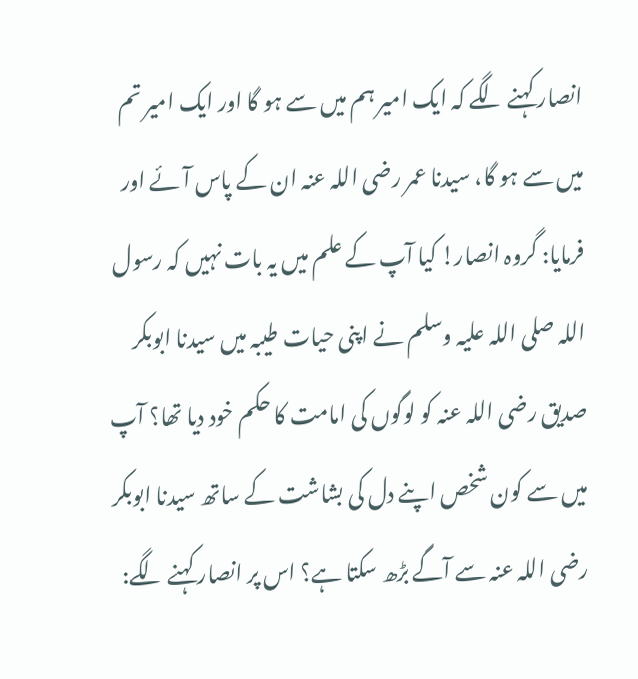انصار کہنے لگے کہ ایک امیر ہم میں سے ہو گا اور ایک امیر تم میں سے ہو گا، سیدنا عمر رضی اللہ عنہ ان کے پاس آئے اور فرمایا: گروہ انصار! کیا آپ کے علم میں یہ بات نہیں کہ رسول اللہ صلی اللہ علیہ وسلم نے اپنی حیات طیبہ میں سیدنا ابوبکر صدیق رضی اللہ عنہ کو لوگوں کی امامت کا حکم خود دیا تھا؟ آپ میں سے کون شخص اپنے دل کی بشاشت کے ساتھ سیدنا ابوبکر رضی اللہ عنہ سے آگے بڑھ سکتا ہے؟ اس پر انصار کہنے لگے: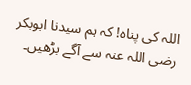اللہ کی پناہ! کہ ہم سیدنا ابوبکر رضی اللہ عنہ سے آگے بڑھیں۔